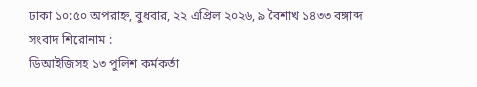ঢাকা ১০:৫০ অপরাহ্ন, বুধবার, ২২ এপ্রিল ২০২৬, ৯ বৈশাখ ১৪৩৩ বঙ্গাব্দ
সংবাদ শিরোনাম :
ডিআইজিসহ ১৩ পুলিশ কর্মকর্তা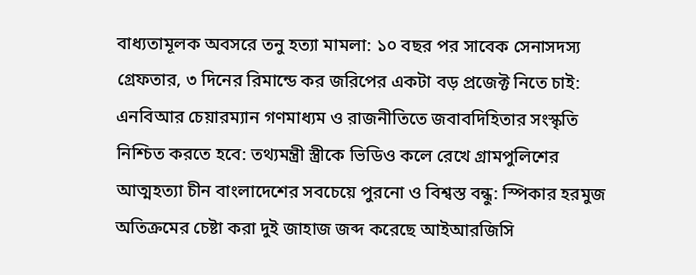বাধ্যতামূলক অবসরে তনু হত্যা মামলা: ১০ বছর পর সাবেক সেনাসদস্য গ্রেফতার, ৩ দিনের রিমান্ডে কর জরিপের একটা বড় প্রজেক্ট নিতে চাই: এনবিআর চেয়ারম্যান গণমাধ্যম ও রাজনীতিতে জবাবদিহিতার সংস্কৃতি নিশ্চিত করতে হবে: তথ্যমন্ত্রী স্ত্রীকে ভিডিও কলে রেখে গ্রামপুলিশের আত্মহত্যা চীন বাংলাদেশের সবচেয়ে পুরনো ও বিশ্বস্ত বন্ধু: স্পিকার হরমুজ অতিক্রমের চেষ্টা করা দুই জাহাজ জব্দ করেছে আইআরজিসি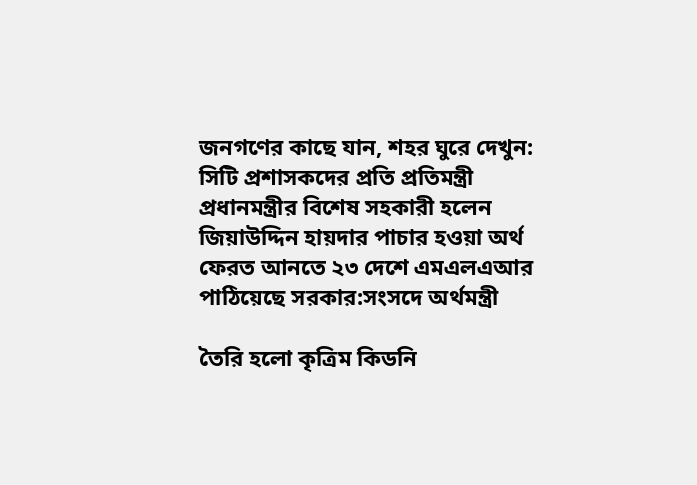জনগণের কাছে যান, শহর ঘুরে দেখুন: সিটি প্রশাসকদের প্রতি প্রতিমন্ত্রী প্রধানমন্ত্রীর বিশেষ সহকারী হলেন জিয়াউদ্দিন হায়দার পাচার হওয়া অর্থ ফেরত আনতে ২৩ দেশে এমএলএআর পাঠিয়েছে সরকার:সংসদে অর্থমন্ত্রী

তৈরি হলো কৃত্রিম কিডনি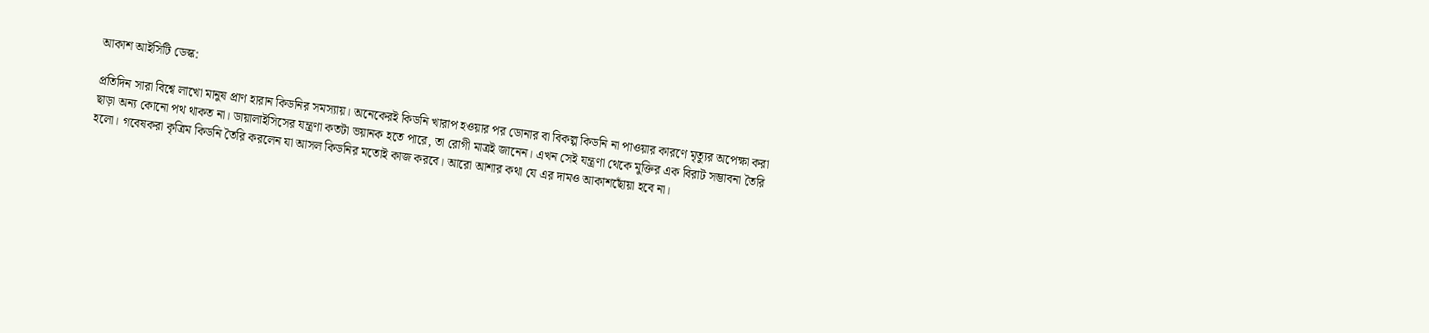আকাশ আইসিটি ডেস্ক:

প্রতিদিন সারা বিশ্বে লাখো মানুষ প্রাণ হারান কিডনির সমস্যায়। অনেকেরই কিডনি খারাপ হওয়ার পর ডোনার বা বিকল্প কিডনি না পাওয়ার কারণে মৃত্যুর অপেক্ষা করা ছাড়া অন্য কোনো পথ থাকত না। ডায়ালাইসিসের যন্ত্রণা কতটা ভয়ানক হতে পারে, তা রোগী মাত্রই জানেন। এখন সেই যন্ত্রণা থেকে মুক্তির এক বিরাট সম্ভাবনা তৈরি হলো। গবেষকরা কৃত্রিম কিডনি তৈরি করলেন যা আসল কিডনির মতোই কাজ করবে। আরো আশার কথা যে এর দামও আকাশছোঁয়া হবে না।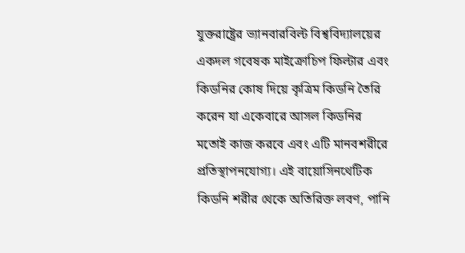যুক্তরাষ্ট্রের ভ্যানবারবিল্ট বিশ্ববিদ্যালয়ের একদল গবেষক মাইক্রোচিপ ফিল্টার এবং কিডনির কোষ দিয়ে কৃত্রিম কিডনি তৈরি করেন যা একেবারে আসল কিডনির মতোই কাজ করবে এবং এটি মানবশরীরে প্রতিস্থাপনযোগ্য। এই বায়োসিনথেটিক কিডনি শরীর থেকে অতিরিক্ত লবণ, পানি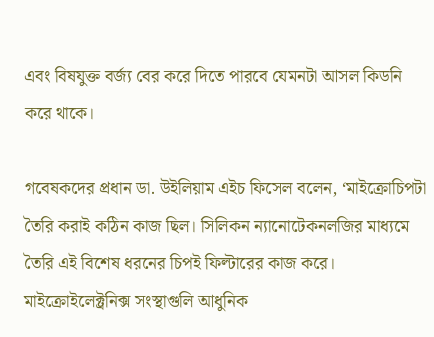এবং বিষযুক্ত বর্জ্য বের করে দিতে পারবে যেমনটা আসল কিডনি করে থাকে।

গবেষকদের প্রধান ডা. উইলিয়াম এইচ ফিসেল বলেন, ‘মাইক্রোচিপটা তৈরি করাই কঠিন কাজ ছিল। সিলিকন ন্যানোটেকনলজির মাধ্যমে তৈরি এই বিশেষ ধরনের চিপই ফিল্টারের কাজ করে। মাইক্রোইলেক্ট্রনিক্স সংস্থাগুলি আধুনিক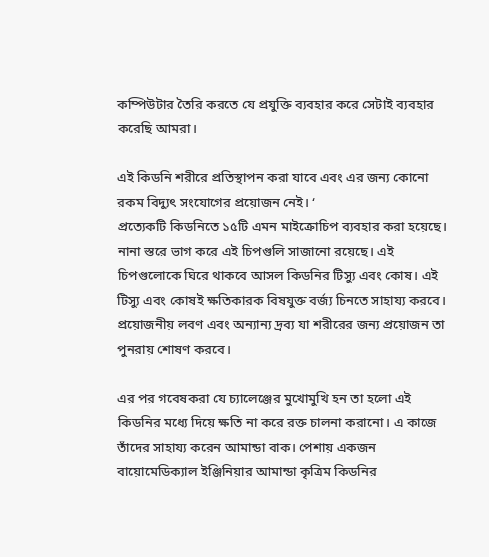কম্পিউটার তৈরি করতে যে প্রযুক্তি ব্যবহার করে সেটাই ব্যবহার করেছি আমরা।

এই কিডনি শরীরে প্রতিস্থাপন করা যাবে এবং এর জন্য কোনো রকম বিদ্যুৎ সংযোগের প্রয়োজন নেই। ‘
প্রত্যেকটি কিডনিতে ১৫টি এমন মাইক্রোচিপ ব্যবহার করা হয়েছে। নানা স্তরে ভাগ করে এই চিপগুলি সাজানো রয়েছে। এই চিপগুলোকে ঘিরে থাকবে আসল কিডনির টিস্যু এবং কোষ। এই টিস্যু এবং কোষই ক্ষতিকারক বিষযুক্ত বর্জ্য চিনতে সাহায্য করবে। প্রয়োজনীয় লবণ এবং অন্যান্য দ্রব্য যা শরীরের জন্য প্রয়োজন তা পুনরায় শোষণ করবে।

এর পর গবেষকরা যে চ্যালেঞ্জের মুখোমুখি হন তা হলো এই কিডনির মধ্যে দিয়ে ক্ষতি না করে রক্ত চালনা করানো। এ কাজে তাঁদের সাহায্য করেন আমান্ডা বাক। পেশায় একজন বায়োমেডিক্যাল ইঞ্জিনিয়ার আমান্ডা কৃত্রিম কিডনির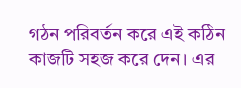গঠন পরিবর্তন করে এই কঠিন কাজটি সহজ করে দেন। এর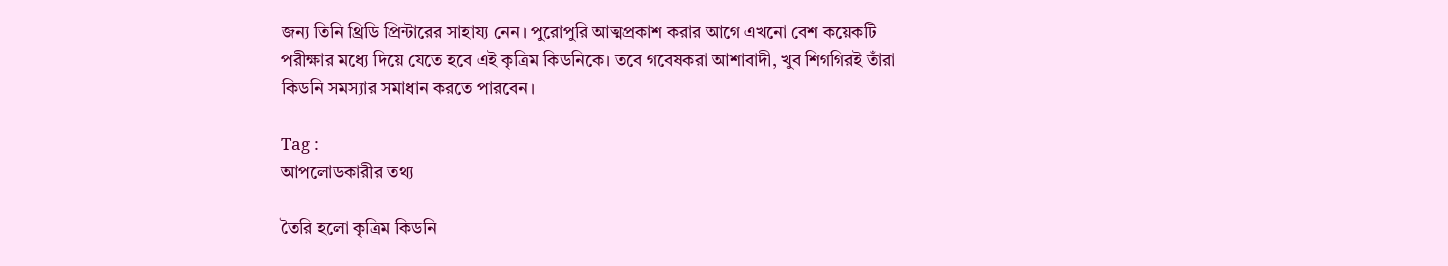জন্য তিনি থ্রিডি প্রিন্টারের সাহায্য নেন। পুরোপুরি আত্মপ্রকাশ করার আগে এখনো বেশ কয়েকটি পরীক্ষার মধ্যে দিয়ে যেতে হবে এই কৃত্রিম কিডনিকে। তবে গবেষকরা আশাবাদী, খুব শিগগিরই তাঁরা কিডনি সমস্যার সমাধান করতে পারবেন।

Tag :
আপলোডকারীর তথ্য

তৈরি হলো কৃত্রিম কিডনি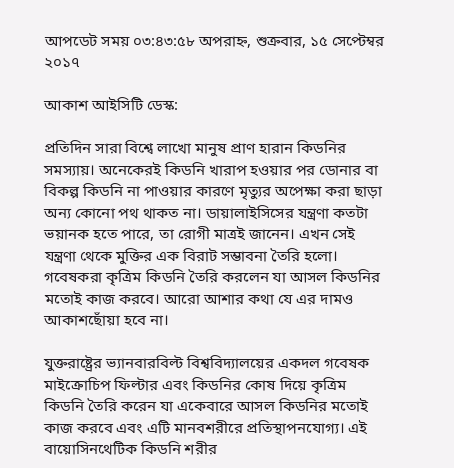আপডেট সময় ০৩:৪৩:৫৮ অপরাহ্ন, শুক্রবার, ১৫ সেপ্টেম্বর ২০১৭

আকাশ আইসিটি ডেস্ক:

প্রতিদিন সারা বিশ্বে লাখো মানুষ প্রাণ হারান কিডনির সমস্যায়। অনেকেরই কিডনি খারাপ হওয়ার পর ডোনার বা বিকল্প কিডনি না পাওয়ার কারণে মৃত্যুর অপেক্ষা করা ছাড়া অন্য কোনো পথ থাকত না। ডায়ালাইসিসের যন্ত্রণা কতটা ভয়ানক হতে পারে, তা রোগী মাত্রই জানেন। এখন সেই যন্ত্রণা থেকে মুক্তির এক বিরাট সম্ভাবনা তৈরি হলো। গবেষকরা কৃত্রিম কিডনি তৈরি করলেন যা আসল কিডনির মতোই কাজ করবে। আরো আশার কথা যে এর দামও আকাশছোঁয়া হবে না।

যুক্তরাষ্ট্রের ভ্যানবারবিল্ট বিশ্ববিদ্যালয়ের একদল গবেষক মাইক্রোচিপ ফিল্টার এবং কিডনির কোষ দিয়ে কৃত্রিম কিডনি তৈরি করেন যা একেবারে আসল কিডনির মতোই কাজ করবে এবং এটি মানবশরীরে প্রতিস্থাপনযোগ্য। এই বায়োসিনথেটিক কিডনি শরীর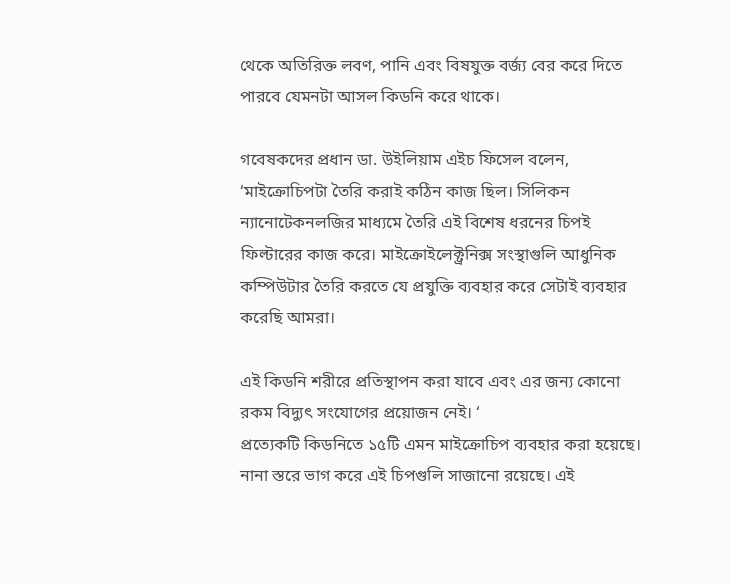থেকে অতিরিক্ত লবণ, পানি এবং বিষযুক্ত বর্জ্য বের করে দিতে পারবে যেমনটা আসল কিডনি করে থাকে।

গবেষকদের প্রধান ডা. উইলিয়াম এইচ ফিসেল বলেন, ‘মাইক্রোচিপটা তৈরি করাই কঠিন কাজ ছিল। সিলিকন ন্যানোটেকনলজির মাধ্যমে তৈরি এই বিশেষ ধরনের চিপই ফিল্টারের কাজ করে। মাইক্রোইলেক্ট্রনিক্স সংস্থাগুলি আধুনিক কম্পিউটার তৈরি করতে যে প্রযুক্তি ব্যবহার করে সেটাই ব্যবহার করেছি আমরা।

এই কিডনি শরীরে প্রতিস্থাপন করা যাবে এবং এর জন্য কোনো রকম বিদ্যুৎ সংযোগের প্রয়োজন নেই। ‘
প্রত্যেকটি কিডনিতে ১৫টি এমন মাইক্রোচিপ ব্যবহার করা হয়েছে। নানা স্তরে ভাগ করে এই চিপগুলি সাজানো রয়েছে। এই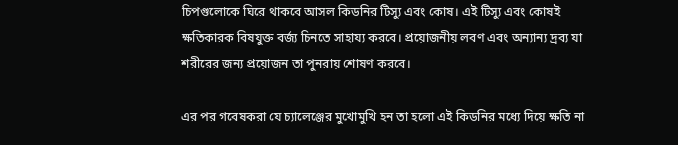চিপগুলোকে ঘিরে থাকবে আসল কিডনির টিস্যু এবং কোষ। এই টিস্যু এবং কোষই ক্ষতিকারক বিষযুক্ত বর্জ্য চিনতে সাহায্য করবে। প্রয়োজনীয় লবণ এবং অন্যান্য দ্রব্য যা শরীরের জন্য প্রয়োজন তা পুনরায় শোষণ করবে।

এর পর গবেষকরা যে চ্যালেঞ্জের মুখোমুখি হন তা হলো এই কিডনির মধ্যে দিয়ে ক্ষতি না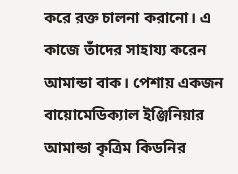করে রক্ত চালনা করানো। এ কাজে তাঁদের সাহায্য করেন আমান্ডা বাক। পেশায় একজন বায়োমেডিক্যাল ইঞ্জিনিয়ার আমান্ডা কৃত্রিম কিডনির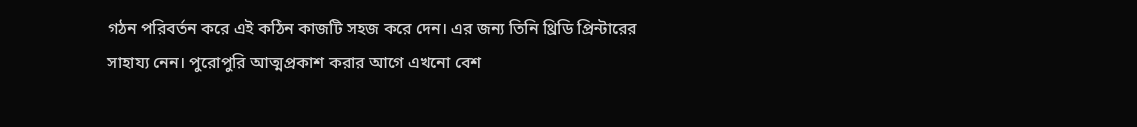গঠন পরিবর্তন করে এই কঠিন কাজটি সহজ করে দেন। এর জন্য তিনি থ্রিডি প্রিন্টারের সাহায্য নেন। পুরোপুরি আত্মপ্রকাশ করার আগে এখনো বেশ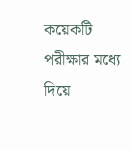কয়েকটি পরীক্ষার মধ্যে দিয়ে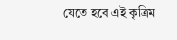যেতে হবে এই কৃত্রিম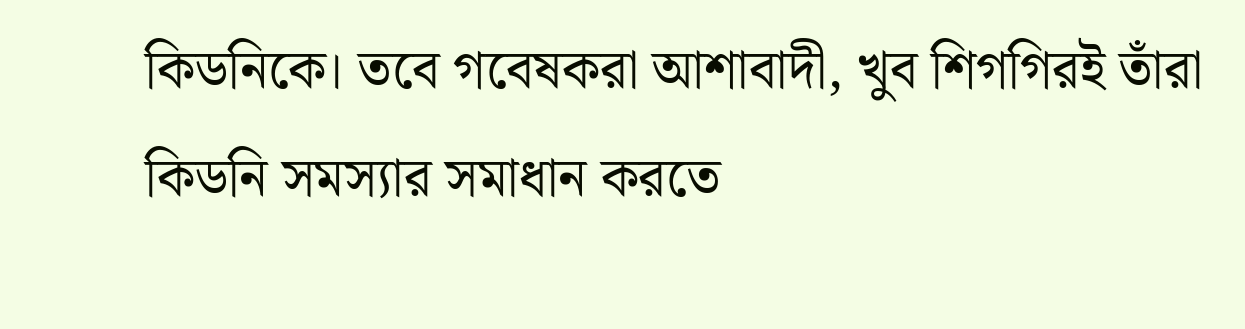কিডনিকে। তবে গবেষকরা আশাবাদী, খুব শিগগিরই তাঁরা কিডনি সমস্যার সমাধান করতে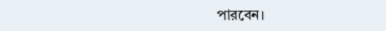পারবেন।